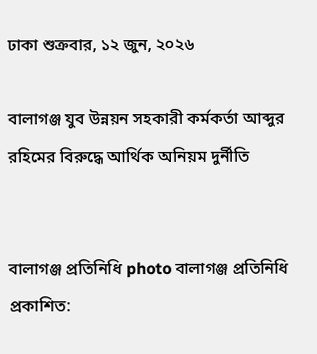ঢাকা শুক্রবার, ১২ জুন, ২০২৬

বালাগঞ্জ যুব উন্নয়ন সহকারী কর্মকর্তা আব্দুর রহিমের বিরুদ্ধে আর্থিক অনিয়ম দুর্নীতি


বালাগঞ্জ প্রতিনিধি photo বালাগঞ্জ প্রতিনিধি
প্রকাশিত: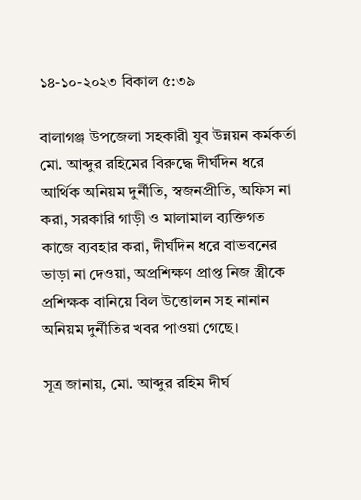১৪-১০-২০২৩ বিকাল ৫:৩৯

বালাগঞ্জ উপজেলা সহকারী যুব উন্নয়ন কর্মকর্তা মো. আব্দুর রহিমের বিরুদ্ধে দীর্ঘদিন ধরে আর্থিক অনিয়ম দুর্নীতি, স্বজনপ্রীতি, অফিস না করা, সরকারি গাড়ী ও মালামাল ব্যক্তিগত কাজে ব্যবহার করা, দীর্ঘদিন ধরে বাভবনের ভাড়া না দেওয়া, অপ্রশিক্ষণ প্রাপ্ত নিজ স্ত্রীকে প্রশিক্ষক বানিয়ে বিল উত্তোলন সহ নানান অনিয়ম দুর্নীতির খবর পাওয়া গেছে।

সূত্র জানায়, মো. আব্দুর রহিম দীর্ঘ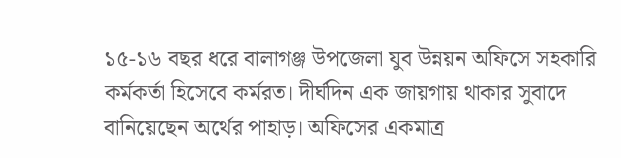১৫-১৬ বছর ধরে বালাগঞ্জ উপজেলা যুব উন্নয়ন অফিসে সহকারি কর্মকর্তা হিসেবে কর্মরত। দীর্ঘদিন এক জায়গায় থাকার সুবাদে বানিয়েছেন অর্থের পাহাড়। অফিসের একমাত্র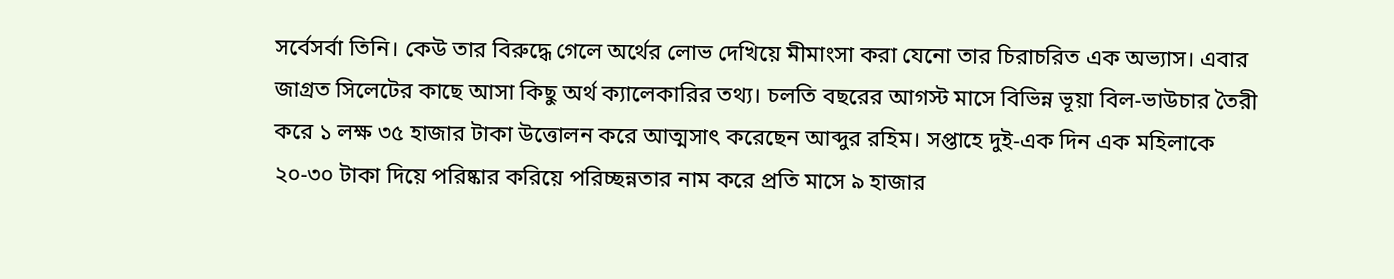সর্বেসর্বা তিনি। কেউ তার বিরুদ্ধে গেলে অর্থের লোভ দেখিয়ে মীমাংসা করা যেনো তার চিরাচরিত এক অভ্যাস। এবার জাগ্রত সিলেটের কাছে আসা কিছু অর্থ ক্যালেকারির তথ্য। চলতি বছরের আগস্ট মাসে বিভিন্ন ভূয়া বিল-ভাউচার তৈরী করে ১ লক্ষ ৩৫ হাজার টাকা উত্তোলন করে আত্মসাৎ করেছেন আব্দুর রহিম। সপ্তাহে দুই-এক দিন এক মহিলাকে ২০-৩০ টাকা দিয়ে পরিষ্কার করিয়ে পরিচ্ছন্নতার নাম করে প্রতি মাসে ৯ হাজার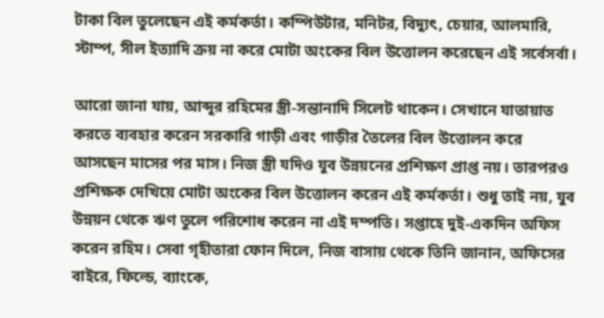টাকা বিল তুলেছেন এই কর্মকর্তা। কম্পিউটার, মনিটর, বিদ্যুৎ, চেয়ার, আলমারি, স্টাম্প, সীল ইত্যাদি ক্রয় না করে মোটা অংকের বিল উত্তোলন করেছেন এই সর্বেসর্বা।

আরো জানা যায়, আব্দুর রহিমের স্ত্রী-সন্তানাদি সিলেট থাকেন। সেখানে যাতায়াত করতে ব্যবহার করেন সরকারি গাড়ী এবং গাড়ীর তৈলের বিল উত্তোলন করে আসছেন মাসের পর মাস। নিজ স্ত্রী যদিও যুব উন্নয়নের প্রশিক্ষণ প্রাপ্ত নয়। তারপরও প্রশিক্ষক দেখিয়ে মোটা অংকের বিল উত্তোলন করেন এই কর্মকর্তা। শুধু তাই নয়, যুব উন্নয়ন থেকে ঋণ তুলে পরিশোধ করেন না এই দম্পতি। সপ্তাহে দুই-একদিন অফিস করেন রহিম। সেবা গৃহীতারা ফোন দিলে, নিজ বাসায় থেকে তিনি জানান, অফিসের বাইরে, ফিল্ডে, ব্যাংকে,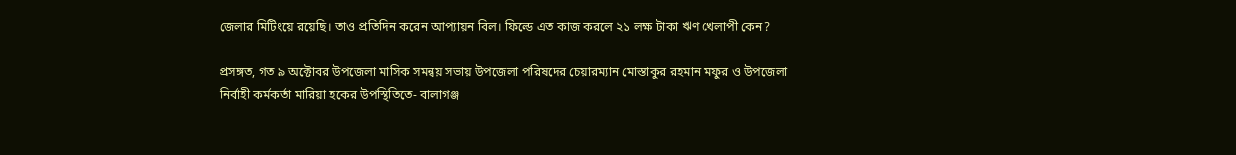জেলার মিটিংয়ে রয়েছি। তাও প্রতিদিন করেন আপ্যায়ন বিল। ফিল্ডে এত কাজ করলে ২১ লক্ষ টাকা ঋণ খেলাপী কেন?

প্রসঙ্গত, গত ৯ অক্টোবর উপজেলা মাসিক সমন্বয় সভায় উপজেলা পরিষদের চেয়ারম্যান মোস্তাকুর রহমান মফুর ও উপজেলা নির্বাহী কর্মকর্তা মারিয়া হকের উপস্থিতিতে- বালাগঞ্জ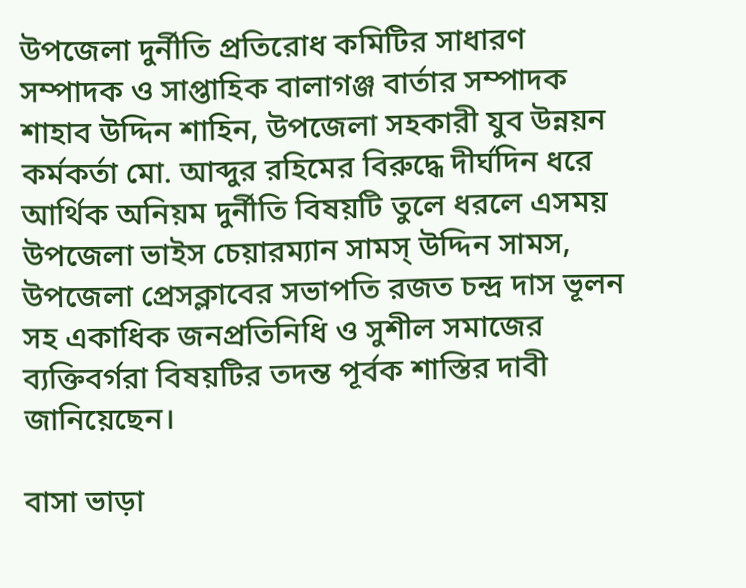উপজেলা দুর্নীতি প্রতিরোধ কমিটির সাধারণ সম্পাদক ও সাপ্তাহিক বালাগঞ্জ বার্তার সম্পাদক শাহাব উদ্দিন শাহিন, উপজেলা সহকারী যুব উন্নয়ন কর্মকর্তা মো. আব্দুর রহিমের বিরুদ্ধে দীর্ঘদিন ধরে আর্থিক অনিয়ম দুর্নীতি বিষয়টি তুলে ধরলে এসময় উপজেলা ভাইস চেয়ারম্যান সামস্ উদ্দিন সামস, উপজেলা প্রেসক্লাবের সভাপতি রজত চন্দ্র দাস ভূলন সহ একাধিক জনপ্রতিনিধি ও সুশীল সমাজের ব্যক্তিবর্গরা বিষয়টির তদন্ত পূর্বক শাস্তির দাবী জানিয়েছেন।

বাসা ভাড়া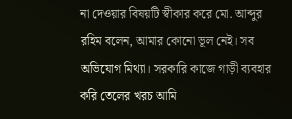না দেওয়ার বিষয়টি স্বীকার করে মো. আব্দুর রহিম বলেন, আমার কোনো ভূল নেই। সব অভিযোগ মিথ্যা। সরকারি কাজে গাড়ী ব্যবহার করি তেলের খরচ আমি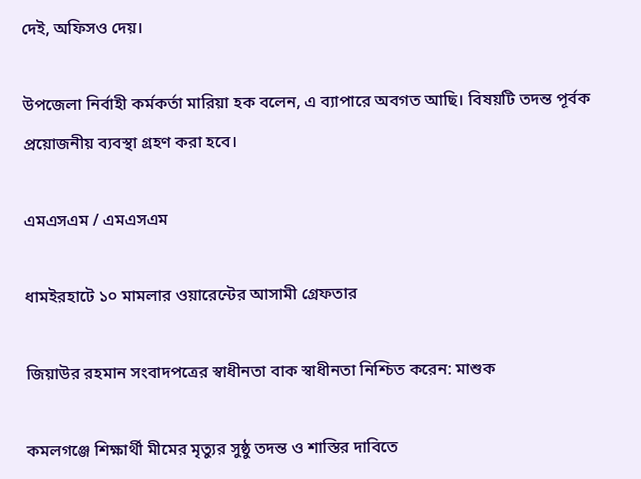দেই, অফিসও দেয়।

উপজেলা নির্বাহী কর্মকর্তা মারিয়া হক বলেন, এ ব্যাপারে অবগত আছি। বিষয়টি তদন্ত পূর্বক প্রয়োজনীয় ব্যবস্থা গ্রহণ করা হবে।

এমএসএম / এমএসএম

ধামইরহাটে ১০ মামলার ওয়ারেন্টের আসামী গ্রেফতার

জিয়াউর রহমান সংবাদপত্রের স্বাধীনতা বাক স্বাধীনতা নিশ্চিত করেন: মাশুক

কমলগঞ্জে শিক্ষার্থী মীমের মৃত্যুর সুষ্ঠু তদন্ত ও শাস্তির দাবিতে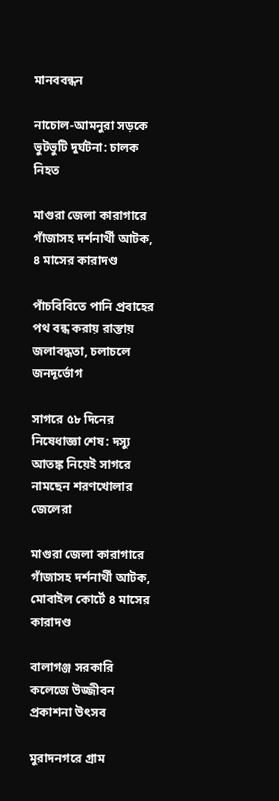মানববন্ধন

নাচোল-আমনুরা সড়কে ভুটভুটি দুর্ঘটনা: চালক নিহত

মাগুরা জেলা কারাগারে গাঁজাসহ দর্শনার্থী আটক, ৪ মাসের কারাদণ্ড

পাঁচবিবিতে পানি প্রবাহের পথ বন্ধ করায় রাস্তায় জলাবদ্ধতা, চলাচলে জনদূর্ভোগ

সাগরে ৫৮ দিনের নিষেধাজ্ঞা শেষ: দস্যু আতঙ্ক নিয়েই সাগরে নামছেন শরণখোলার জেলেরা

মাগুরা জেলা কারাগারে গাঁজাসহ দর্শনার্থী আটক, মোবাইল কোর্টে ৪ মাসের কারাদণ্ড

বালাগঞ্জ সরকারি কলেজে উজ্জীবন প্রকাশনা উৎসব

মুরাদনগরে গ্রাম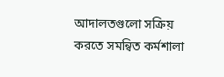আদালতগুলো সক্রিয় করতে সমন্বিত কর্মশালা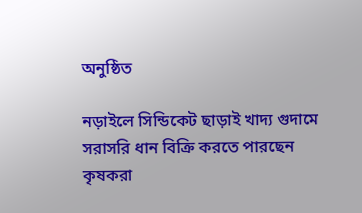অনুষ্ঠিত

নড়াইলে সিন্ডিকেট ছাড়াই খাদ্য গুদামে সরাসরি ধান বিক্রি করতে পারছেন কৃষকরা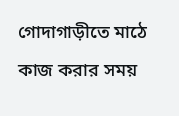গোদাগাড়ীতে মাঠে কাজ করার সময়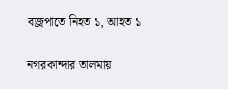বজ্রপাতে নিহত ১, আহত ১

নগরকান্দার তালমায়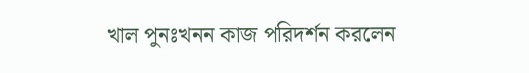খাল পুনঃখনন কাজ পরিদর্শন করলেন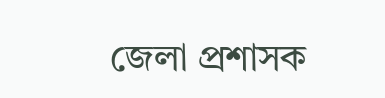জেলা প্রশাসক